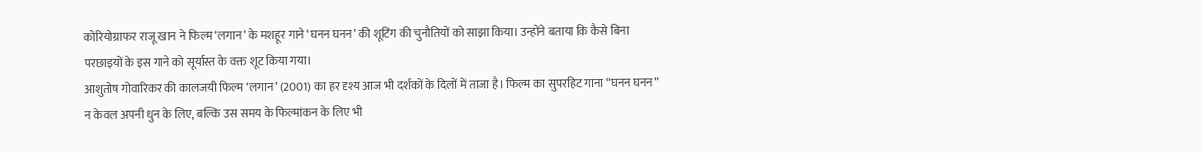कोरियोग्राफर राजू खान ने फिल्म ‘लगान’ के मशहूर गाने ‘घनन घनन’ की शूटिंग की चुनौतियों को साझा किया। उन्होंने बताया कि कैसे बिना परछाइयों के इस गाने को सूर्यास्त के वक्त शूट किया गया।
आशुतोष गोवारिकर की कालजयी फिल्म ‘लगान’ (2001) का हर दृश्य आज भी दर्शकों के दिलों में ताजा है। फिल्म का सुपरहिट गाना “घनन घनन” न केवल अपनी धुन के लिए, बल्कि उस समय के फिल्मांकन के लिए भी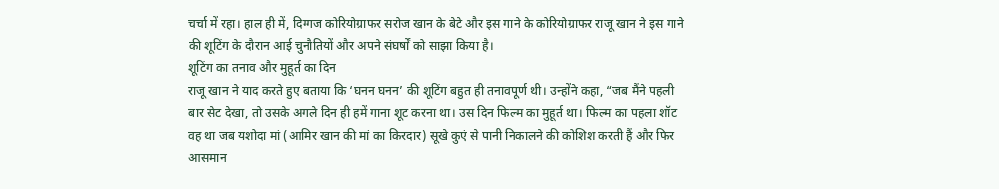चर्चा में रहा। हाल ही में, दिग्गज कोरियोग्राफर सरोज खान के बेटे और इस गाने के कोरियोग्राफर राजू खान ने इस गाने की शूटिंग के दौरान आई चुनौतियों और अपने संघर्षों को साझा किया है।
शूटिंग का तनाव और मुहूर्त का दिन
राजू खान ने याद करते हुए बताया कि ‘घनन घनन’ की शूटिंग बहुत ही तनावपूर्ण थी। उन्होंने कहा, “जब मैंने पहली बार सेट देखा, तो उसके अगले दिन ही हमें गाना शूट करना था। उस दिन फिल्म का मुहूर्त था। फिल्म का पहला शॉट वह था जब यशोदा मां (आमिर खान की मां का किरदार) सूखे कुएं से पानी निकालने की कोशिश करती हैं और फिर आसमान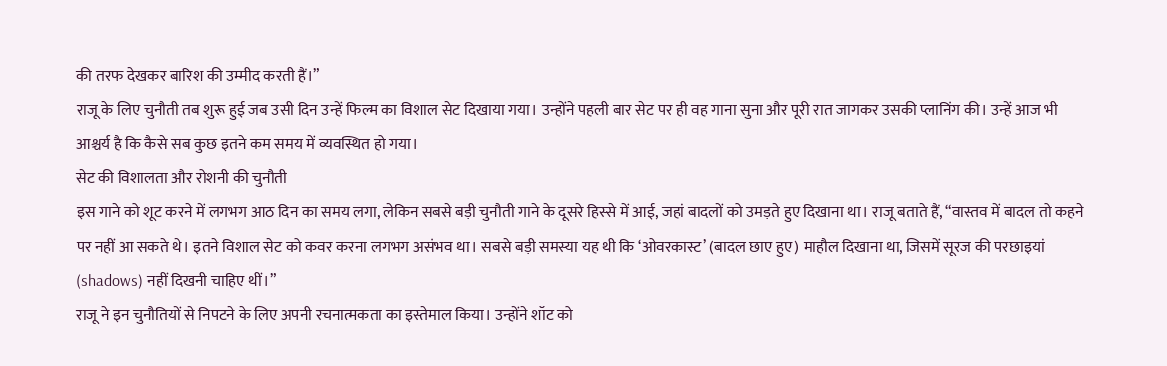की तरफ देखकर बारिश की उम्मीद करती हैं।”
राजू के लिए चुनौती तब शुरू हुई जब उसी दिन उन्हें फिल्म का विशाल सेट दिखाया गया। उन्होंने पहली बार सेट पर ही वह गाना सुना और पूरी रात जागकर उसकी प्लानिंग की। उन्हें आज भी आश्चर्य है कि कैसे सब कुछ इतने कम समय में व्यवस्थित हो गया।
सेट की विशालता और रोशनी की चुनौती
इस गाने को शूट करने में लगभग आठ दिन का समय लगा, लेकिन सबसे बड़ी चुनौती गाने के दूसरे हिस्से में आई, जहां बादलों को उमड़ते हुए दिखाना था। राजू बताते हैं, “वास्तव में बादल तो कहने पर नहीं आ सकते थे। इतने विशाल सेट को कवर करना लगभग असंभव था। सबसे बड़ी समस्या यह थी कि ‘ओवरकास्ट’ (बादल छाए हुए) माहौल दिखाना था, जिसमें सूरज की परछाइयां (shadows) नहीं दिखनी चाहिए थीं।”
राजू ने इन चुनौतियों से निपटने के लिए अपनी रचनात्मकता का इस्तेमाल किया। उन्होंने शॉट को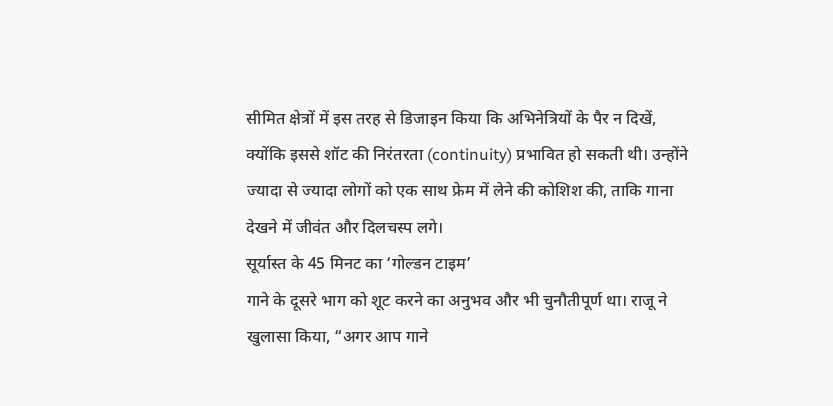सीमित क्षेत्रों में इस तरह से डिजाइन किया कि अभिनेत्रियों के पैर न दिखें, क्योंकि इससे शॉट की निरंतरता (continuity) प्रभावित हो सकती थी। उन्होंने ज्यादा से ज्यादा लोगों को एक साथ फ्रेम में लेने की कोशिश की, ताकि गाना देखने में जीवंत और दिलचस्प लगे।
सूर्यास्त के 45 मिनट का ‘गोल्डन टाइम’
गाने के दूसरे भाग को शूट करने का अनुभव और भी चुनौतीपूर्ण था। राजू ने खुलासा किया, “अगर आप गाने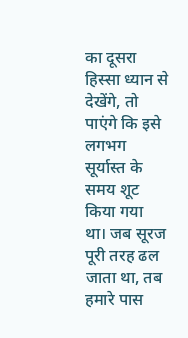का दूसरा हिस्सा ध्यान से देखेंगे, तो पाएंगे कि इसे लगभग सूर्यास्त के समय शूट किया गया था। जब सूरज पूरी तरह ढल जाता था, तब हमारे पास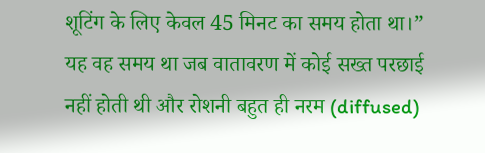शूटिंग के लिए केवल 45 मिनट का समय होता था।”
यह वह समय था जब वातावरण में कोई सख्त परछाई नहीं होती थी और रोशनी बहुत ही नरम (diffused)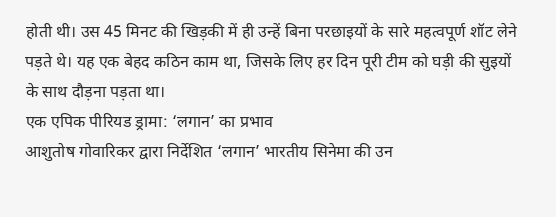होती थी। उस 45 मिनट की खिड़की में ही उन्हें बिना परछाइयों के सारे महत्वपूर्ण शॉट लेने पड़ते थे। यह एक बेहद कठिन काम था, जिसके लिए हर दिन पूरी टीम को घड़ी की सुइयों के साथ दौड़ना पड़ता था।
एक एपिक पीरियड ड्रामा: ‘लगान’ का प्रभाव
आशुतोष गोवारिकर द्वारा निर्देशित ‘लगान’ भारतीय सिनेमा की उन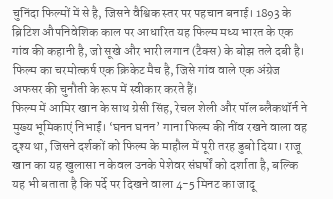चुनिंदा फिल्मों में से है, जिसने वैश्विक स्तर पर पहचान बनाई। 1893 के ब्रिटिश औपनिवेशिक काल पर आधारित यह फिल्म मध्य भारत के एक गांव की कहानी है, जो सूखे और भारी लगान (टैक्स) के बोझ तले दबी है। फिल्म का चरमोत्कर्ष एक क्रिकेट मैच है, जिसे गांव वाले एक अंग्रेज अफसर की चुनौती के रूप में स्वीकार करते हैं।
फिल्म में आमिर खान के साथ ग्रेसी सिंह, रेचल शेली और पॉल ब्लैकथॉर्न ने मुख्य भूमिकाएं निभाईं। ‘घनन घनन’ गाना फिल्म की नींव रखने वाला वह दृश्य था, जिसने दर्शकों को फिल्म के माहौल में पूरी तरह डुबो दिया। राजू खान का यह खुलासा न केवल उनके पेशेवर संघर्षों को दर्शाता है, बल्कि यह भी बताता है कि पर्दे पर दिखने वाला 4-5 मिनट का जादू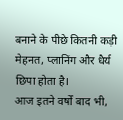बनाने के पीछे कितनी कड़ी मेहनत, प्लानिंग और धैर्य छिपा होता है।
आज इतने वर्षों बाद भी,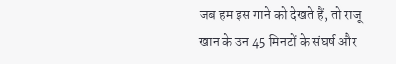जब हम इस गाने को देखते हैं, तो राजू खान के उन 45 मिनटों के संघर्ष और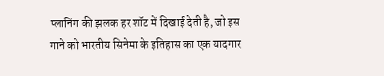प्लानिंग की झलक हर शॉट में दिखाई देती है, जो इस गाने को भारतीय सिनेमा के इतिहास का एक यादगार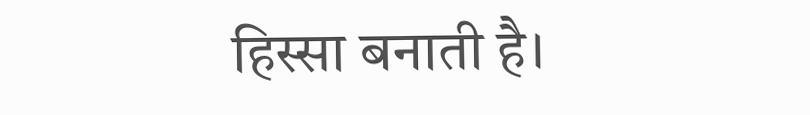हिस्सा बनाती है।